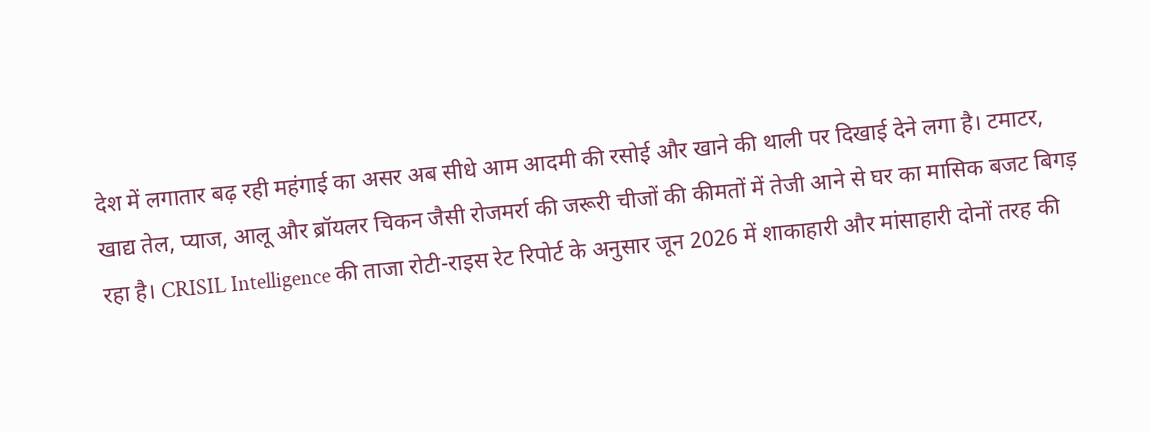देश में लगातार बढ़ रही महंगाई का असर अब सीधे आम आदमी की रसोई और खाने की थाली पर दिखाई देने लगा है। टमाटर, खाद्य तेल, प्याज, आलू और ब्रॉयलर चिकन जैसी रोजमर्रा की जरूरी चीजों की कीमतों में तेजी आने से घर का मासिक बजट बिगड़ रहा है। CRISIL Intelligence की ताजा रोटी-राइस रेट रिपोर्ट के अनुसार जून 2026 में शाकाहारी और मांसाहारी दोनों तरह की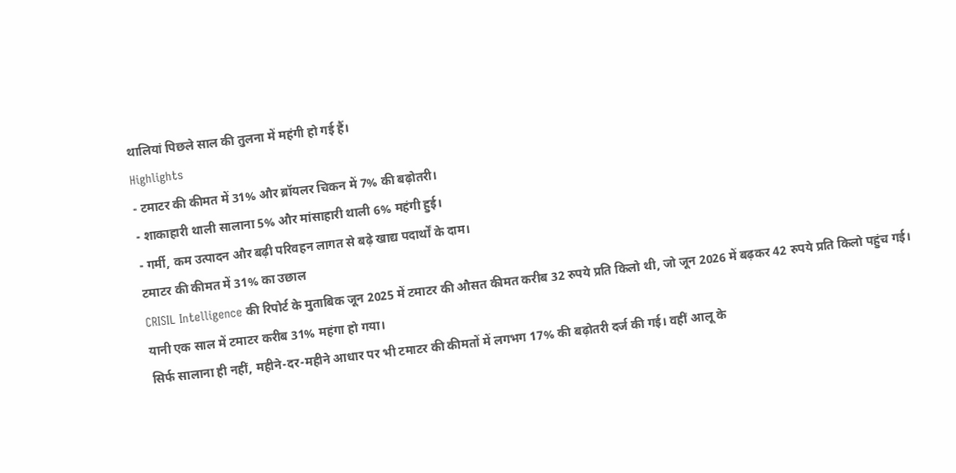थालियां पिछले साल की तुलना में महंगी हो गई हैं।
Highlights
- टमाटर की कीमत में 31% और ब्रॉयलर चिकन में 7% की बढ़ोतरी।
- शाकाहारी थाली सालाना 5% और मांसाहारी थाली 6% महंगी हुई।
- गर्मी, कम उत्पादन और बढ़ी परिवहन लागत से बढ़े खाद्य पदार्थों के दाम।
टमाटर की कीमत में 31% का उछाल
CRISIL Intelligence की रिपोर्ट के मुताबिक जून 2025 में टमाटर की औसत कीमत करीब 32 रुपये प्रति किलो थी, जो जून 2026 में बढ़कर 42 रुपये प्रति किलो पहुंच गई। यानी एक साल में टमाटर करीब 31% महंगा हो गया।
सिर्फ सालाना ही नहीं, महीने-दर-महीने आधार पर भी टमाटर की कीमतों में लगभग 17% की बढ़ोतरी दर्ज की गई। वहीं आलू के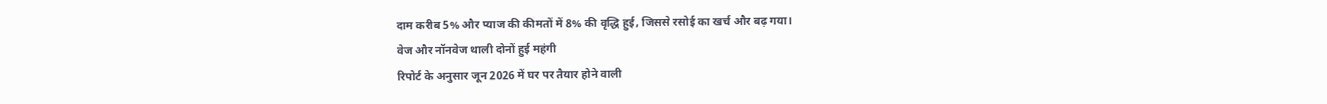दाम करीब 5% और प्याज की कीमतों में 8% की वृद्धि हुई, जिससे रसोई का खर्च और बढ़ गया।
वेज और नॉनवेज थाली दोनों हुई महंगी
रिपोर्ट के अनुसार जून 2026 में घर पर तैयार होने वाली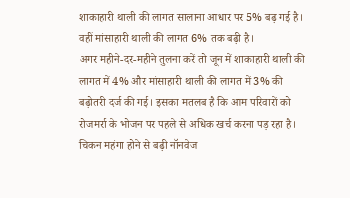शाकाहारी थाली की लागत सालाना आधार पर 5% बढ़ गई है। वहीं मांसाहारी थाली की लागत 6% तक बढ़ी है।
अगर महीने-दर-महीने तुलना करें तो जून में शाकाहारी थाली की लागत में 4% और मांसाहारी थाली की लागत में 3% की बढ़ोतरी दर्ज की गई। इसका मतलब है कि आम परिवारों को रोजमर्रा के भोजन पर पहले से अधिक खर्च करना पड़ रहा है।
चिकन महंगा होने से बढ़ी नॉनवेज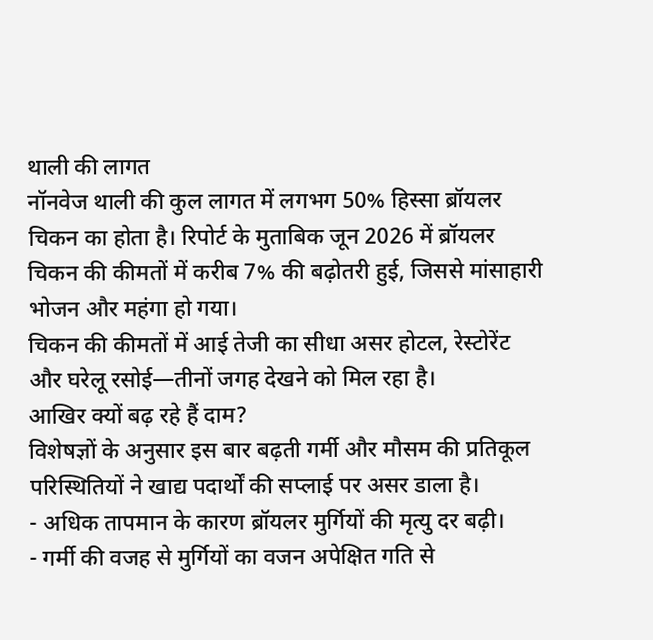थाली की लागत
नॉनवेज थाली की कुल लागत में लगभग 50% हिस्सा ब्रॉयलर चिकन का होता है। रिपोर्ट के मुताबिक जून 2026 में ब्रॉयलर चिकन की कीमतों में करीब 7% की बढ़ोतरी हुई, जिससे मांसाहारी भोजन और महंगा हो गया।
चिकन की कीमतों में आई तेजी का सीधा असर होटल, रेस्टोरेंट और घरेलू रसोई—तीनों जगह देखने को मिल रहा है।
आखिर क्यों बढ़ रहे हैं दाम?
विशेषज्ञों के अनुसार इस बार बढ़ती गर्मी और मौसम की प्रतिकूल परिस्थितियों ने खाद्य पदार्थों की सप्लाई पर असर डाला है।
- अधिक तापमान के कारण ब्रॉयलर मुर्गियों की मृत्यु दर बढ़ी।
- गर्मी की वजह से मुर्गियों का वजन अपेक्षित गति से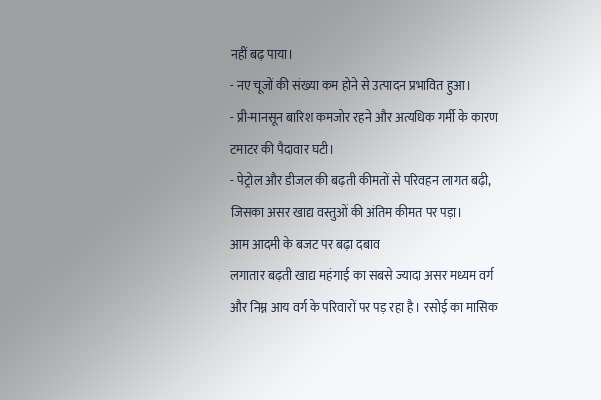नहीं बढ़ पाया।
- नए चूजों की संख्या कम होने से उत्पादन प्रभावित हुआ।
- प्री-मानसून बारिश कमजोर रहने और अत्यधिक गर्मी के कारण टमाटर की पैदावार घटी।
- पेट्रोल और डीजल की बढ़ती कीमतों से परिवहन लागत बढ़ी, जिसका असर खाद्य वस्तुओं की अंतिम कीमत पर पड़ा।
आम आदमी के बजट पर बढ़ा दबाव
लगातार बढ़ती खाद्य महंगाई का सबसे ज्यादा असर मध्यम वर्ग और निम्न आय वर्ग के परिवारों पर पड़ रहा है। रसोई का मासिक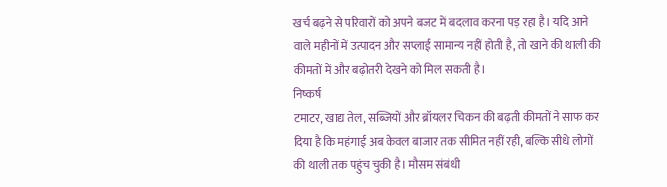खर्च बढ़ने से परिवारों को अपने बजट में बदलाव करना पड़ रहा है। यदि आने वाले महीनों में उत्पादन और सप्लाई सामान्य नहीं होती है, तो खाने की थाली की कीमतों में और बढ़ोतरी देखने को मिल सकती है।
निष्कर्ष
टमाटर, खाद्य तेल, सब्जियों और ब्रॉयलर चिकन की बढ़ती कीमतों ने साफ कर दिया है कि महंगाई अब केवल बाजार तक सीमित नहीं रही, बल्कि सीधे लोगों की थाली तक पहुंच चुकी है। मौसम संबंधी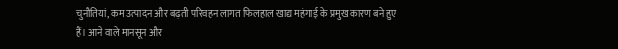चुनौतियां, कम उत्पादन और बढ़ती परिवहन लागत फिलहाल खाद्य महंगाई के प्रमुख कारण बने हुए हैं। आने वाले मानसून और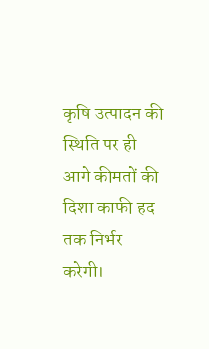कृषि उत्पादन की स्थिति पर ही आगे कीमतों की दिशा काफी हद तक निर्भर करेगी।